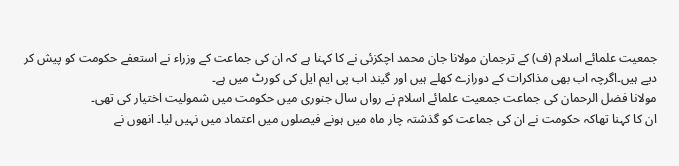جمعیت علمائے اسلام (ف) کے ترجمان مولانا جان محمد اچکزئی نے کا کہنا ہے کہ ان کی جماعت کے وزراء نے استعفے حکومت کو پیش کر دیے ہیں۔اگرچہ اب بھی مذاکرات کے دورازے کھلے ہیں اور گیند اب پی ایم ایل کی کورٹ میں ہے۔
مولانا فضل الرحمان کی جماعت جمعیت علمائے اسلام نے رواں سال جنوری میں حکومت میں شمولیت اختیار کی تھی۔
ان کا کہنا تھاکہ حکومت نے ان کی جماعت کو گذشتہ چار ماہ میں ہونے فیصلوں میں اعتماد میں نہیں لیا۔ انھوں نے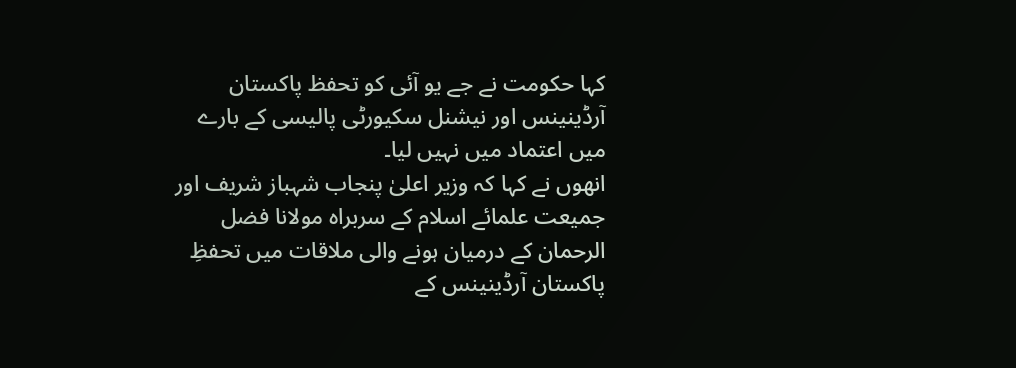کہا حکومت نے جے یو آئی کو تحفظ پاکستان آرڈینینس اور نیشنل سکیورٹی پالیسی کے بارے میں اعتماد میں نہیں لیا۔
انھوں نے کہا کہ وزیر اعلیٰ پنجاب شہباز شریف اور جمیعت علمائے اسلام کے سربراہ مولانا فضل الرحمان کے درمیان ہونے والی ملاقات میں تحفظِ پاکستان آرڈینینس کے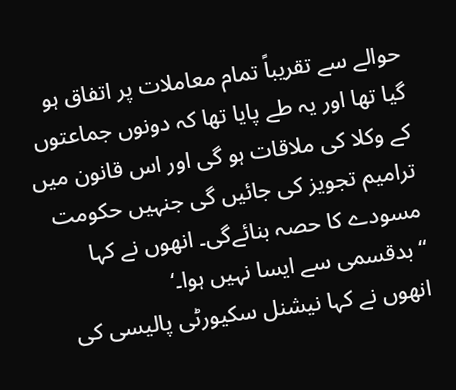حوالے سے تقریباً تمام معاملات پر اتفاق ہو گیا تھا اور یہ طے پایا تھا کہ دونوں جماعتوں کے وکلا کی ملاقات ہو گی اور اس قانون میں ترامیم تجویز کی جائیں گی جنہیں حکومت مسودے کا حصہ بنائےگی۔ انھوں نے کہا “بدقسمی سے ایسا نہیں ہوا۔‘
انھوں نے کہا نیشنل سکیورٹی پالیسی کی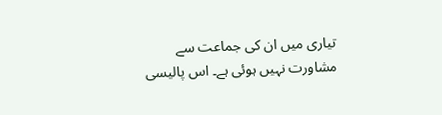تیاری میں ان کی جماعت سے مشاورت نہیں ہوئی ہے۔ اس پالیسی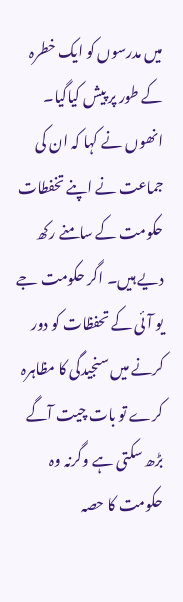میں مدرسوں کو ایک خطرہ کے طور پر پیش کیاگیا۔
انھوں نے کہا کہ ان کی جماعت نے اپنے تخفطات حکومت کے سامنے رکھ دیے ہیں۔ اگر حکومت جے یو آئی کے تحفظات کو دور کرنے میں سنجیدگی کا مظاہرہ کرے تو بات چیت آگے بڑھ سکتی ہے وگرنہ وہ حکومت کا حصہ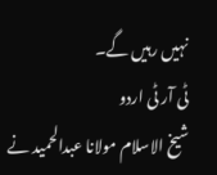نہیں رہیں گے۔
ٹی آر ٹی اردو
شیخ الاسلام مولانا عبدالحمید نے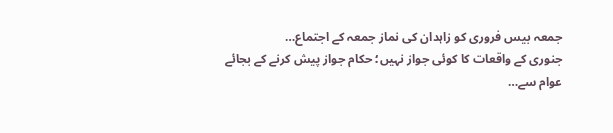جمعہ بیس فروری کو زاہدان کی نماز جمعہ کے اجتماع…
جنوری کے واقعات کا کوئی جواز نہیں؛ حکام جواز پیش کرنے کے بجائے عوام سے…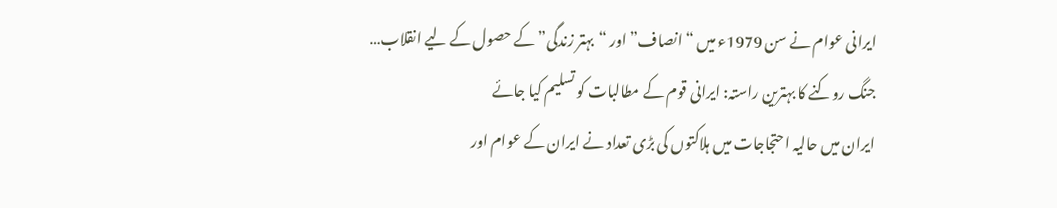ایرانی عوام نے سن 1979ء میں “انصاف” اور “بہتر زندگی” کے حصول کے لیے انقلاب…
جنگ روکنے کا بہترین راستہ: ایرانی قوم کے مطالبات کو تسلیم کیا جائے
ایران میں حالیہ احتجاجات میں ہلاکتوں کی بڑی تعداد نے ایران کے عوام اور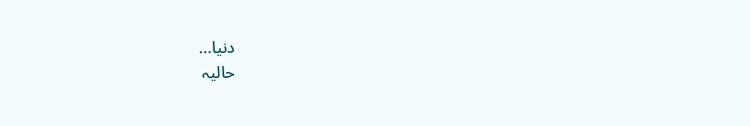دنیا…
حالیہ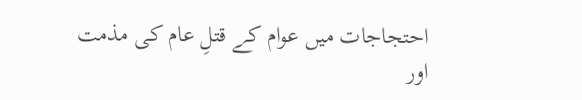احتجاجات میں عوام کے قتلِ عام کی مذمت اور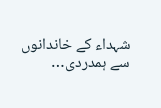شہداء کے خاندانوں سے ہمدردی…